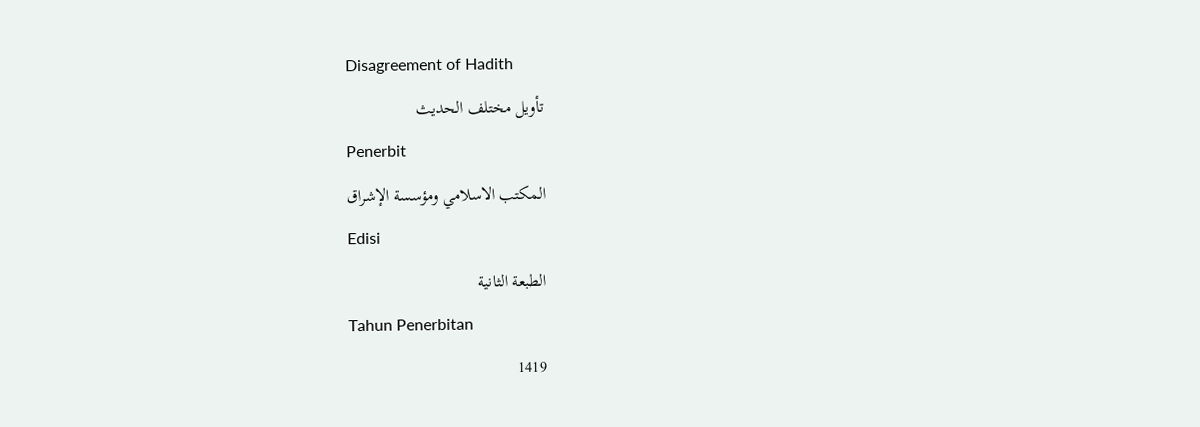Disagreement of Hadith
تأويل مختلف الحديث
Penerbit
المكتب الاسلامي ومؤسسة الإشراق
Edisi
الطبعة الثانية
Tahun Penerbitan
1419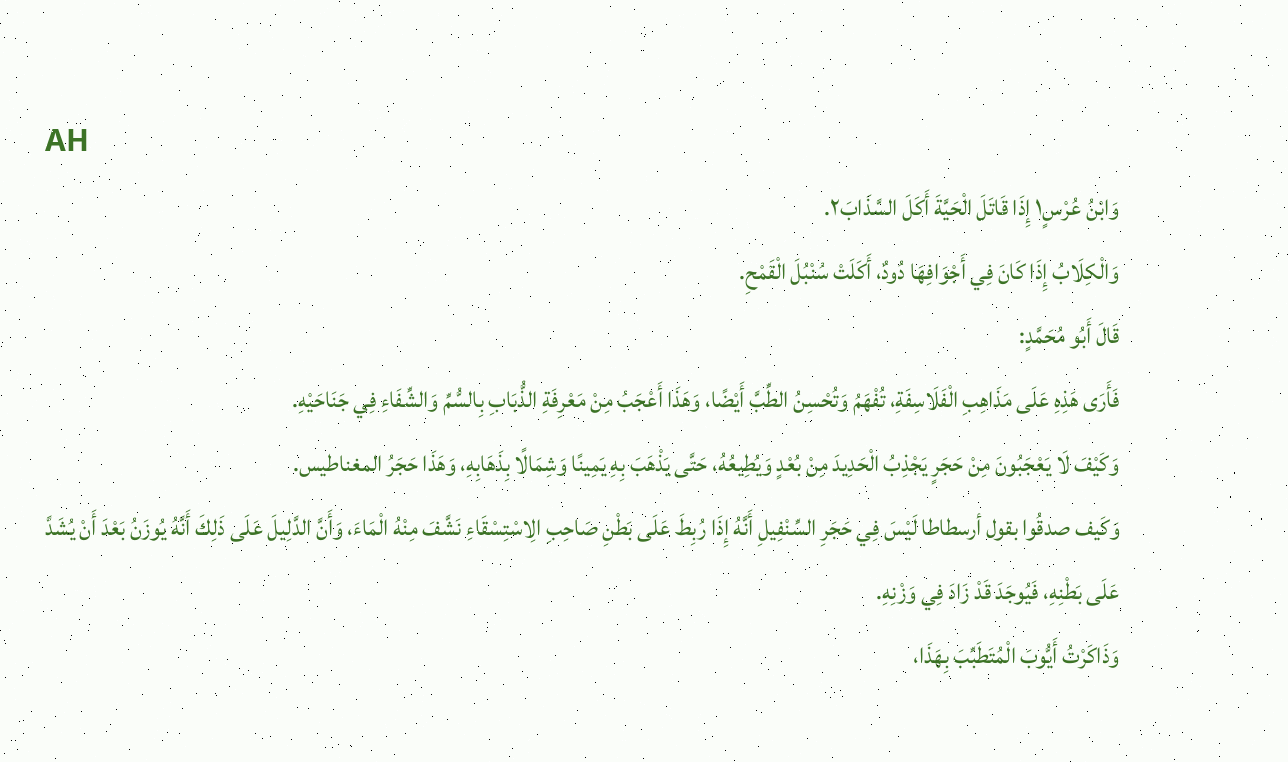AH
وَابْنُ عُرْسٍ١ إِذَا قَاتَلَ الْحَيَّةَ أَكَلَ السَّذَابَ٢.
وَالْكِلَابُ إِذَا كَانَ فِي أَجْوَافِهَا دُودٌ، أَكَلَتْ سُنْبُلَ الْقَمْحِ.
قَالَ أَبُو مُحَمَّدٍ:
فَأَرَى هَذِهِ عَلَى مَذَاهِبِ الْفَلَاسِفَةِ، تُفْهَمُ وَتُحْسِنُ الطِّبَّ أَيْضًا، وَهَذَا أَعْجَبُ مِنْ مَعْرِفَةِ الذُّبَابِ بِالسُّمِّ وَالشِّفَاءِ فِي جَنَاحَيْهِ.
وَكَيْفَ لَا يَعْجَبُونَ مِنْ حَجَرٍ يَجْذِبُ الْحَدِيدَ مِنْ بُعْدٍ وَيُطِيعُهُ، حَتَّى يَذْهَبَ بِهِ يَمِينًا وَشِمَالًا بِذَهَابِهِ، وَهَذَا حَجَرُ المغناطيس.
وَكَيف صدقُوا بقول أرسطاطا لَيْسَ فِي حَجَرِ السِّنْفِيلِ أَنَّهُ إِذَا رُبِطَ عَلَى بَطْنِ صَاحِبِ الِاسْتِسْقَاءِ نَشَّفَ مِنْهُ الْمَاءَ، وَأَنَّ الدَّلِيلَ عَلَى ذَلِكَ أَنَّهُ يُوزَنُ بَعْدَ أَنْ يُشَدَّ عَلَى بَطْنِهِ، فَيُوجَدَ قَدْ زَادَ فِي وَزْنِهِ.
وَذَاكَرْتُ أَيُّوبَ الْمُتَطَبِّبَ بِهَذَا،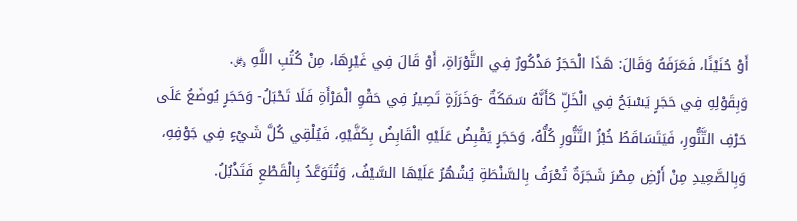أَوْ حُنَيْنًا، فَعَرَفَهُ وَقَالَ: هَذَا الْحَجَرُ مَذْكُورٌ فِي التَّوْرَاةِ، أَوْ قَالَ فِي غَيْرِهَا، مِنْ كُتُبِ اللَّهِ ﷿.
وَبِقَوْلِهِ فِي حَجَرٍ يَسْبَحُ فِي الْخَلِّ كَأَنَّهُ سَمَكَةٌ -وَخَرَزَةٍ تَصِيرُ فِي حَقْوِ الْمَرْأَةِ فَلَا تَحْبَلُ- وَحَجَرٍ يُوضَعُ عَلَى حَرْفِ التَّنُّورِ، فَيَتَسَاقَطُ خُبْزُ التَّنُّورِ كُلُّهُ، وَحَجَرٍ يَقْبِضُ عَلَيْهِ الْقَابِضُ بِكَفَّيْهِ، فَيُلْقِي كُلَّ شَيْءٍ فِي جَوْفِهِ، وَبِالصَّعِيدِ مِنْ أَرْضِ مِصْرَ شَجَرَةٌ تُعْرَفُ بِالسَّنْطَةِ يُشْهُرُ عَلَيْهَا السَّيْفُ، وَتُتَوَعَّدُ بِالْقَطْعِ فَتَذْبُلُ.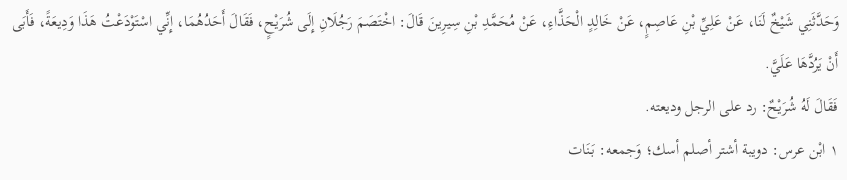وَحَدَّثَنِي شَيْخٌ لَنَا، عَنْ عَلِيِّ بْنِ عَاصِمٍ، عَنْ خَالِدٍ الْحَذَّاءِ، عَنْ مُحَمَّدِ بْنِ سِيرِينَ قَالَ: اخْتَصَمَ رَجُلَانِ إِلَى شُرَيْحٍ، فَقَالَ أَحَدُهُمَا، إِنِّي اسْتَوْدَعْتُ هَذَا وَدِيعَةً، فَأَبَى أَنْ يَرُدَّهَا عَلَيَّ.
فَقَالَ لَهُ شُرَيْحٌ: رد على الرجل وديعته.
١ ابْن عرس: دويبة أشتر أصلم أسك؛ وَجمعه: بَنَات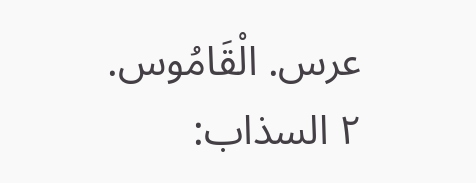عرس. الْقَامُوس.
٢ السذاب: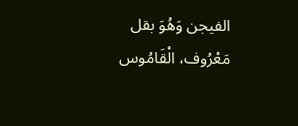الفيجن وَهُوَ بقل مَعْرُوف، الْقَامُوس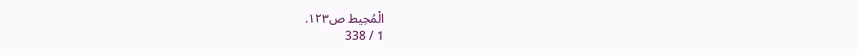الْمُحِيط ص١٢٣.
1 / 338